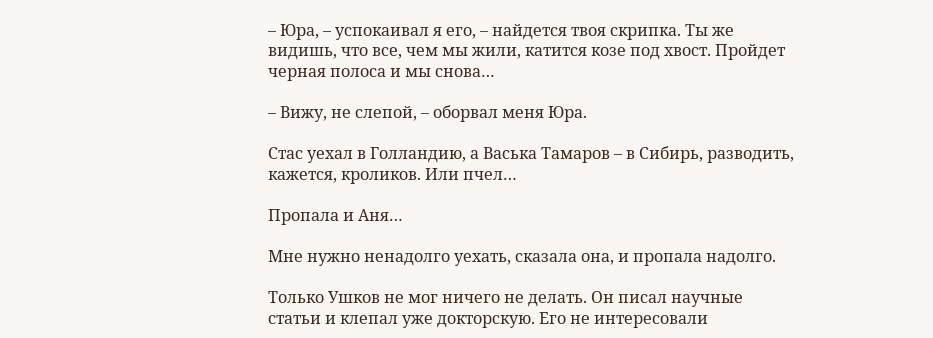– Юра, – успокаивал я его, – найдется твоя скрипка. Ты же видишь, что все, чем мы жили, катится козе под хвост. Пройдет черная полоса и мы снова…

– Вижу, не слепой, – оборвал меня Юра.

Стас уехал в Голландию, а Васька Тамаров – в Сибирь, разводить, кажется, кроликов. Или пчел…

Пропала и Аня…

Мне нужно ненадолго уехать, сказала она, и пропала надолго.

Только Ушков не мог ничего не делать. Он писал научные статьи и клепал уже докторскую. Его не интересовали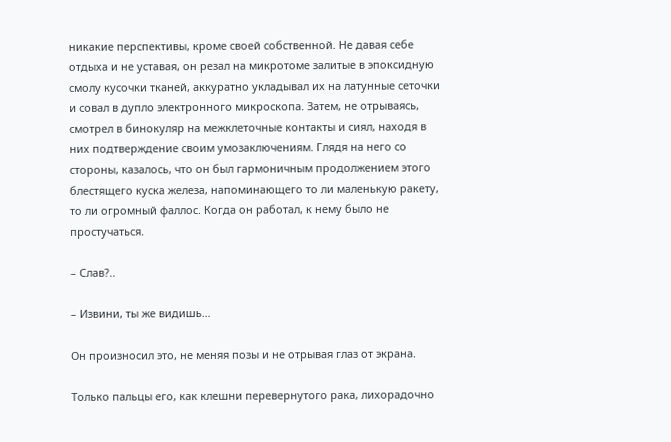никакие перспективы, кроме своей собственной. Не давая себе отдыха и не уставая, он резал на микротоме залитые в эпоксидную смолу кусочки тканей, аккуратно укладывал их на латунные сеточки и совал в дупло электронного микроскопа. Затем, не отрываясь, смотрел в бинокуляр на межклеточные контакты и сиял, находя в них подтверждение своим умозаключениям. Глядя на него со стороны, казалось, что он был гармоничным продолжением этого блестящего куска железа, напоминающего то ли маленькую ракету, то ли огромный фаллос. Когда он работал, к нему было не простучаться.

– Слав?..

– Извини, ты же видишь…

Он произносил это, не меняя позы и не отрывая глаз от экрана.

Только пальцы его, как клешни перевернутого рака, лихорадочно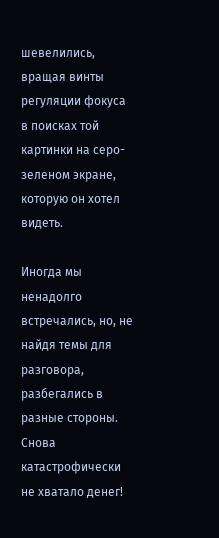шевелились, вращая винты регуляции фокуса в поисках той картинки на серо-зеленом экране, которую он хотел видеть.

Иногда мы ненадолго встречались, но, не найдя темы для разговора, разбегались в разные стороны. Снова катастрофически не хватало денег!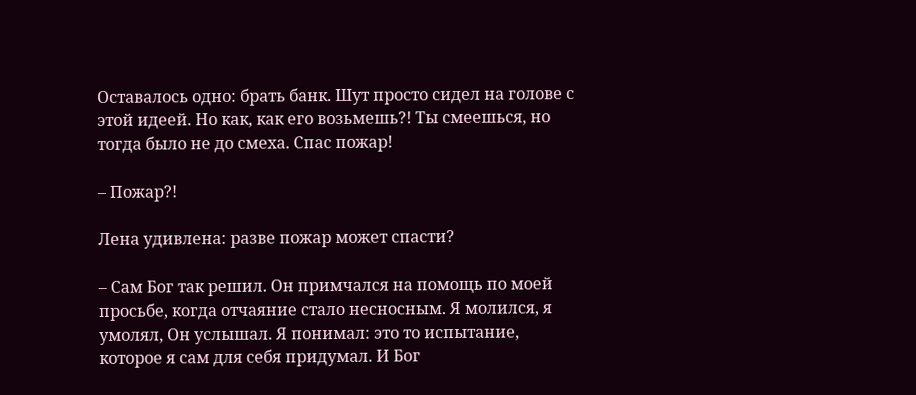Оставалось одно: брать банк. Шут просто сидел на голове с этой идеей. Но как, как его возьмешь?! Ты смеешься, но тогда было не до смеха. Спас пожар!

– Пожар?!

Лена удивлена: разве пожар может спасти?

– Сам Бог так решил. Он примчался на помощь по моей просьбе, когда отчаяние стало несносным. Я молился, я умолял, Он услышал. Я понимал: это то испытание, которое я сам для себя придумал. И Бог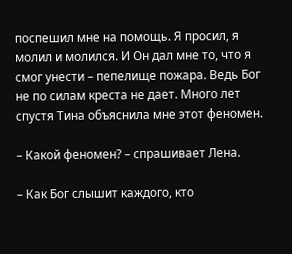поспешил мне на помощь. Я просил, я молил и молился. И Он дал мне то, что я смог унести – пепелище пожара. Ведь Бог не по силам креста не дает. Много лет спустя Тина объяснила мне этот феномен.

– Какой феномен? – спрашивает Лена.

– Как Бог слышит каждого, кто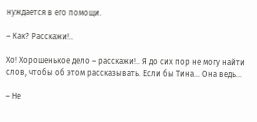нуждается в его помощи.

– Как? Расскажи!..

Хо! Хорошенькое дело – расскажи!.. Я до сих пор не могу найти слов, чтобы об этом рассказывать. Если бы Тина… Она ведь…

– Не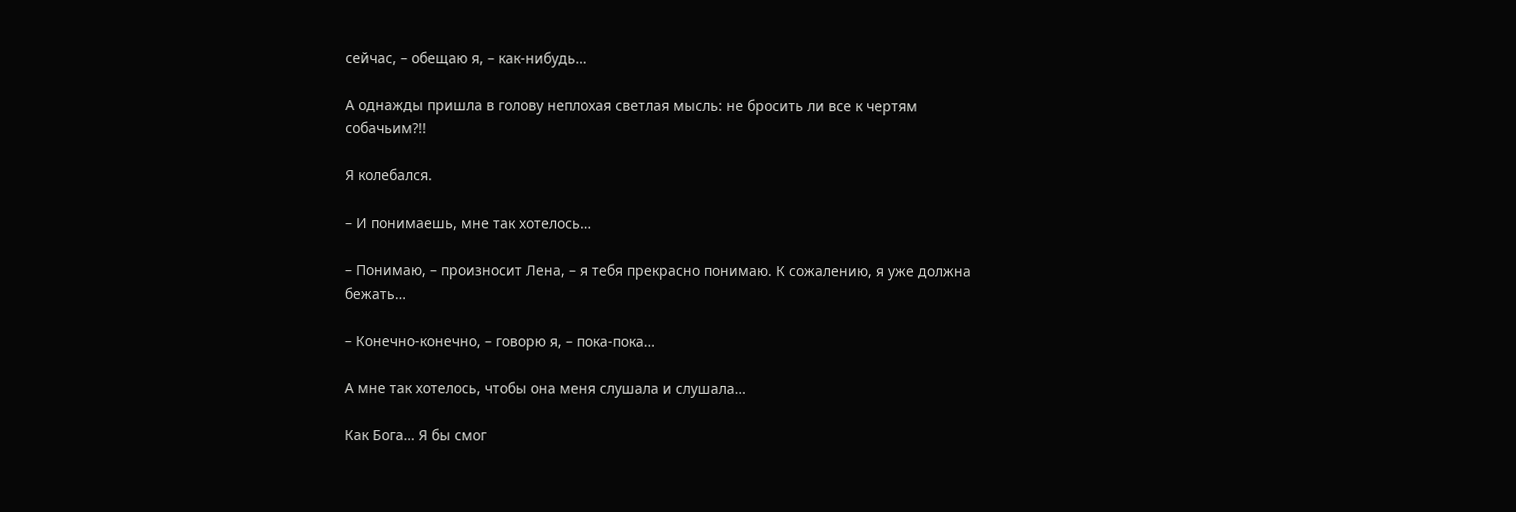сейчас, – обещаю я, – как-нибудь…

А однажды пришла в голову неплохая светлая мысль: не бросить ли все к чертям собачьим?!!

Я колебался.

– И понимаешь, мне так хотелось…

– Понимаю, – произносит Лена, – я тебя прекрасно понимаю. К сожалению, я уже должна бежать…

– Конечно-конечно, – говорю я, – пока-пока…

А мне так хотелось, чтобы она меня слушала и слушала…

Как Бога… Я бы смог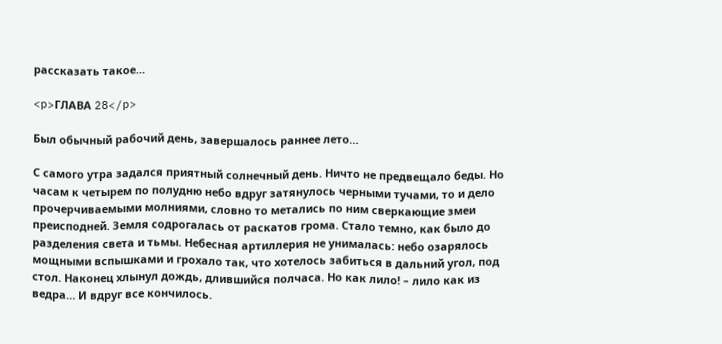рассказать такое…

<p>ГЛАВА 28</p>

Был обычный рабочий день, завершалось раннее лето…

С самого утра задался приятный солнечный день. Ничто не предвещало беды. Но часам к четырем по полудню небо вдруг затянулось черными тучами, то и дело прочерчиваемыми молниями, словно то метались по ним сверкающие змеи преисподней. Земля содрогалась от раскатов грома. Стало темно, как было до разделения света и тьмы. Небесная артиллерия не унималась: небо озарялось мощными вспышками и грохало так, что хотелось забиться в дальний угол, под стол. Наконец хлынул дождь, длившийся полчаса. Но как лило! – лило как из ведра… И вдруг все кончилось.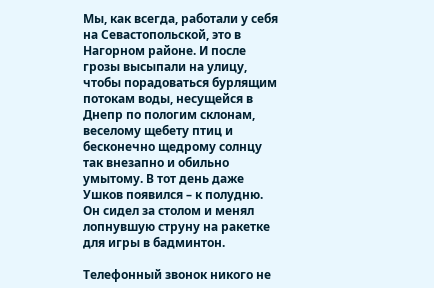Мы, как всегда, работали у себя на Севастопольской, это в Нагорном районе. И после грозы высыпали на улицу, чтобы порадоваться бурлящим потокам воды, несущейся в Днепр по пологим склонам, веселому щебету птиц и бесконечно щедрому солнцу так внезапно и обильно умытому. В тот день даже Ушков появился – к полудню. Он сидел за столом и менял лопнувшую струну на ракетке для игры в бадминтон.

Телефонный звонок никого не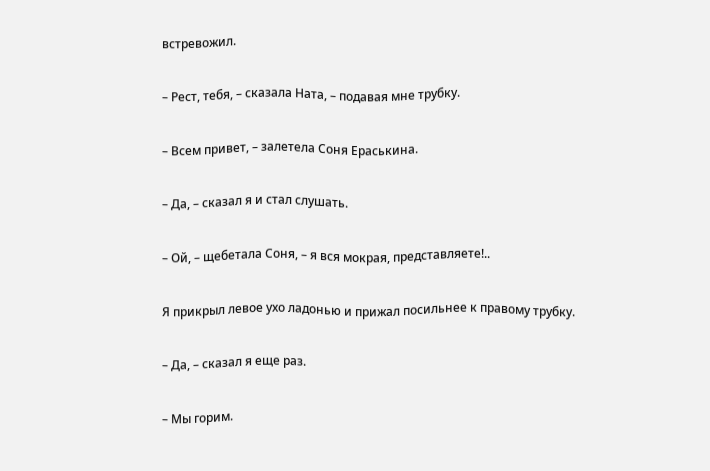встревожил.

– Рест, тебя, – сказала Ната, – подавая мне трубку.

– Всем привет, – залетела Соня Ераськина.

– Да, – сказал я и стал слушать.

– Ой, – щебетала Соня, – я вся мокрая, представляете!..

Я прикрыл левое ухо ладонью и прижал посильнее к правому трубку.

– Да, – сказал я еще раз.

– Мы горим.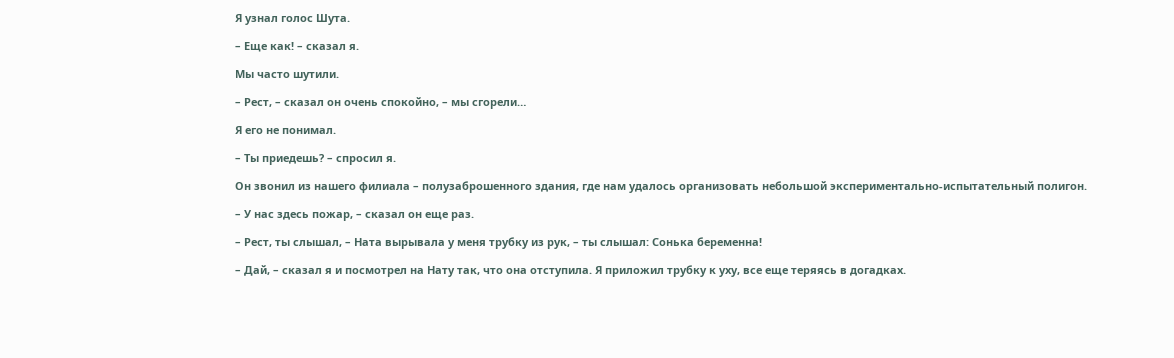Я узнал голос Шута.

– Еще как! – сказал я.

Мы часто шутили.

– Рест, – сказал он очень спокойно, – мы сгорели…

Я его не понимал.

– Ты приедешь? – спросил я.

Он звонил из нашего филиала – полузаброшенного здания, где нам удалось организовать небольшой экспериментально-испытательный полигон.

– У нас здесь пожар, – сказал он еще раз.

– Рест, ты слышал, – Ната вырывала у меня трубку из рук, – ты слышал: Сонька беременна!

– Дай, – сказал я и посмотрел на Нату так, что она отступила. Я приложил трубку к уху, все еще теряясь в догадках.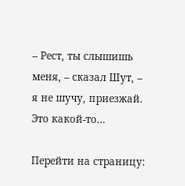– Рест, ты слышишь меня, – сказал Шут, – я не шучу, приезжай. Это какой-то…

Перейти на страницу: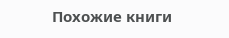Похожие книги